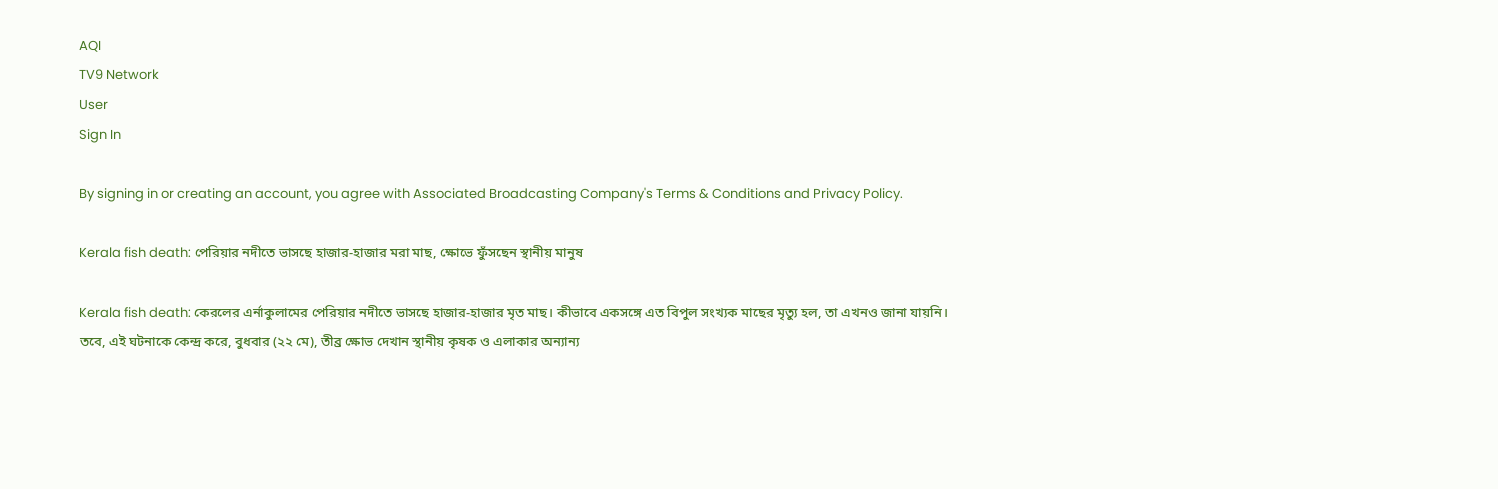AQI
TV9 Network
User
Sign In

By signing in or creating an account, you agree with Associated Broadcasting Company's Terms & Conditions and Privacy Policy.

Kerala fish death: পেরিয়ার নদীতে ভাসছে হাজার-হাজার মরা মাছ, ক্ষোভে ফুঁসছেন স্থানীয় মানুষ

Kerala fish death: কেরলের এর্নাকুলামের পেরিয়ার নদীতে ভাসছে হাজার-হাজার মৃত মাছ। কীভাবে একসঙ্গে এত বিপুল সংখ্যক মাছের মৃত্যু হল, তা এখনও জানা যায়নি। তবে, এই ঘটনাকে কেন্দ্র করে, বুধবার (২২ মে), তীব্র ক্ষোভ দেখান স্থানীয় কৃষক ও এলাকার অন্যান্য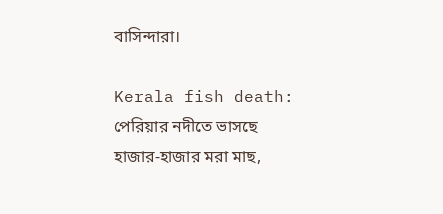বাসিন্দারা।

Kerala fish death: পেরিয়ার নদীতে ভাসছে হাজার-হাজার মরা মাছ,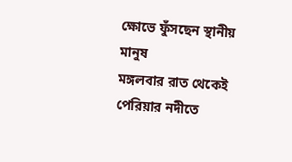ক্ষোভে ফুঁসছেন স্থানীয় মানুষ
মঙ্গলবার রাত থেকেই পেরিয়ার নদীতে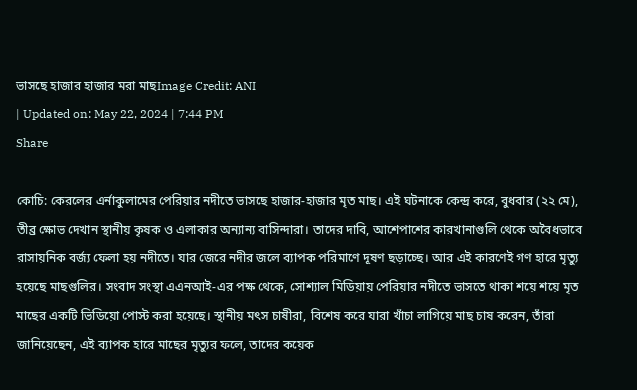ভাসছে হাজার হাজার মরা মাছImage Credit: ANI
| Updated on: May 22, 2024 | 7:44 PM
Share

কোচি: কেরলের এর্নাকুলামের পেরিয়ার নদীতে ভাসছে হাজার-হাজার মৃত মাছ। এই ঘটনাকে কেন্দ্র করে, বুধবার (২২ মে), তীব্র ক্ষোভ দেখান স্থানীয় কৃষক ও এলাকার অন্যান্য বাসিন্দারা। তাদের দাবি, আশেপাশের কারখানাগুলি থেকে অবৈধভাবে রাসায়নিক বর্জ্য ফেলা হয় নদীতে। যার জেরে নদীর জলে ব্যাপক পরিমাণে দূষণ ছড়াচ্ছে। আর এই কারণেই গণ হারে মৃত্যু হয়েছে মাছগুলির। সংবাদ সংস্থা এএনআই-এর পক্ষ থেকে, সোশ্যাল মিডিয়ায় পেরিয়ার নদীতে ভাসতে থাকা শয়ে শয়ে মৃত মাছের একটি ভিডিয়ো পোস্ট করা হয়েছে। স্থানীয় মৎস চাষীরা, বিশেষ করে যারা খাঁচা লাগিয়ে মাছ চাষ করেন, তাঁরা জানিয়েছেন, এই ব্যাপক হারে মাছের মৃত্যুর ফলে, তাদের কয়েক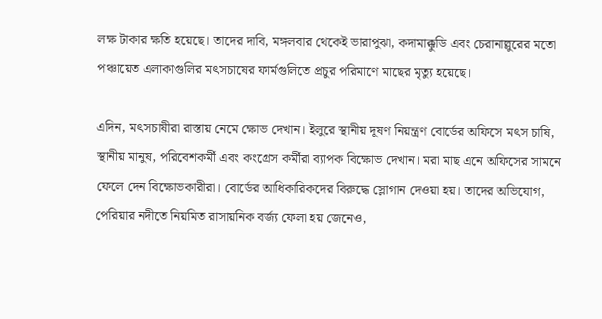লক্ষ টাকার ক্ষতি হয়েছে। তাদের দাবি, মঙ্গলবার থেকেই ভারাপুঝা, কদামাক্কুডি এবং চেরানাল্লুরের মতো পঞ্চায়েত এলাকাগুলির মৎসচাষের ফার্মগুলিতে প্রচুর পরিমাণে মাছের মৃত্যু হয়েছে।

এদিন, মৎসচাষীরা রাস্তায় নেমে ক্ষোভ দেখান। ইলুরে স্থানীয় দূষণ নিয়ন্ত্রণ বোর্ডের অফিসে মৎস চাষি, স্থানীয় মানুষ, পরিবেশকর্মী এবং কংগ্রেস কর্মীরা ব্যাপক বিক্ষোভ দেখান। মরা মাছ এনে অফিসের সামনে ফেলে দেন বিক্ষোভকারীরা। বোর্ডের আধিকারিকদের বিরুদ্ধে স্লোগান দেওয়া হয়। তাদের অভিযোগ, পেরিয়ার নদীতে নিয়মিত রাসায়নিক বর্জ্য ফেলা হয় জেনেও,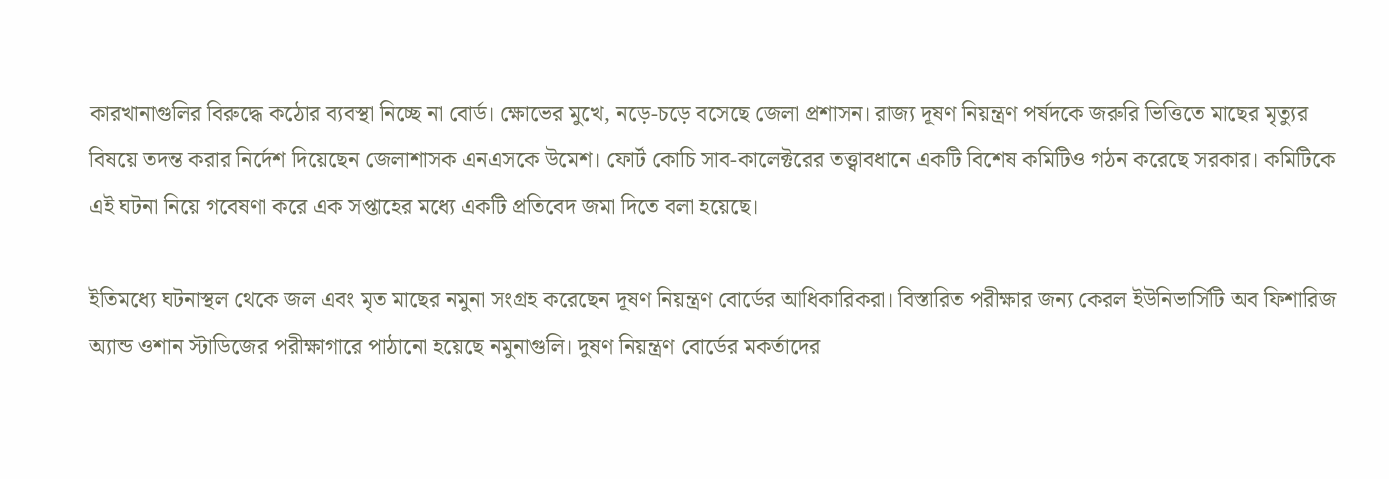কারখানাগুলির বিরুদ্ধে কঠোর ব্যবস্থা নিচ্ছে না বোর্ড। ক্ষোভের মুখে, নড়ে-চড়ে বসেছে জেলা প্রশাসন। রাজ্য দূষণ নিয়ন্ত্রণ পর্ষদকে জরুরি ভিত্তিতে মাছের মৃত্যুর বিষয়ে তদন্ত করার নির্দেশ দিয়েছেন জেলাশাসক এনএসকে উমেশ। ফোর্ট কোচি সাব-কালেক্টরের তত্ত্বাবধানে একটি বিশেষ কমিটিও গঠন করেছে সরকার। কমিটিকে এই ঘটনা নিয়ে গবেষণা করে এক সপ্তাহের মধ্যে একটি প্রতিবেদ জমা দিতে বলা হয়েছে।

ইতিমধ্যে ঘটনাস্থল থেকে জল এবং মৃত মাছের নমুনা সংগ্রহ করেছেন দূষণ নিয়ন্ত্রণ বোর্ডের আধিকারিকরা। বিস্তারিত পরীক্ষার জন্য কেরল ইউনিভার্সিটি অব ফিশারিজ অ্যান্ড ওশান স্টাডিজের পরীক্ষাগারে পাঠানো হয়েছে নমুনাগুলি। দুষণ নিয়ন্ত্রণ বোর্ডের মকর্তাদের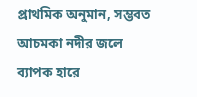প্রাথমিক অনুমান, সম্ভবত আচমকা নদীর জলে ব্যাপক হারে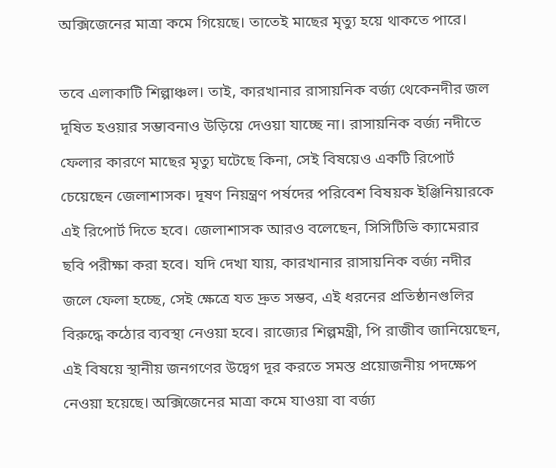অক্সিজেনের মাত্রা কমে গিয়েছে। তাতেই মাছের মৃত্যু হয়ে থাকতে পারে।

তবে এলাকাটি শিল্পাঞ্চল। তাই, কারখানার রাসায়নিক বর্জ্য থেকেনদীর জল দূষিত হওয়ার সম্ভাবনাও উড়িয়ে দেওয়া যাচ্ছে না। রাসায়নিক বর্জ্য নদীতে ফেলার কারণে মাছের মৃত্যু ঘটেছে কিনা, সেই বিষয়েও একটি রিপোর্ট চেয়েছেন জেলাশাসক। দূষণ নিয়ন্ত্রণ পর্ষদের পরিবেশ বিষয়ক ইঞ্জিনিয়ারকে এই রিপোর্ট দিতে হবে। জেলাশাসক আরও বলেছেন, সিসিটিভি ক্যামেরার ছবি পরীক্ষা করা হবে। যদি দেখা যায়, কারখানার রাসায়নিক বর্জ্য নদীর জলে ফেলা হচ্ছে, সেই ক্ষেত্রে যত দ্রুত সম্ভব, এই ধরনের প্রতিষ্ঠানগুলির বিরুদ্ধে কঠোর ব্যবস্থা নেওয়া হবে। রাজ্যের শিল্পমন্ত্রী, পি রাজীব জানিয়েছেন, এই বিষয়ে স্থানীয় জনগণের উদ্বেগ দূর করতে সমস্ত প্রয়োজনীয় পদক্ষেপ নেওয়া হয়েছে। অক্সিজেনের মাত্রা কমে যাওয়া বা বর্জ্য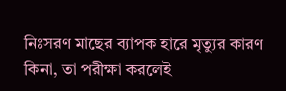নিঃসরণ মাছের ব্যাপক হারে মৃত্যুর কারণ কিনা, তা পরীক্ষা করলেই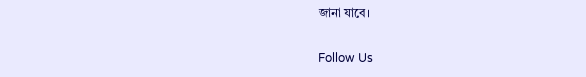জানা যাবে।

Follow Us